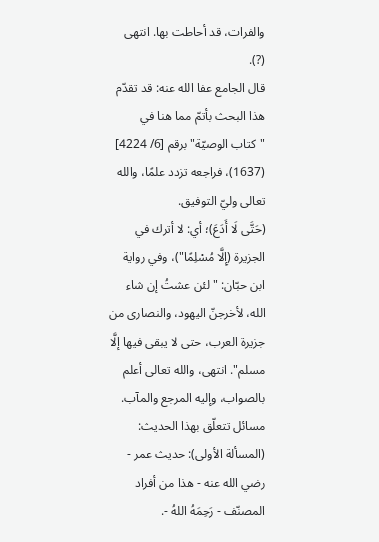والفرات، قد أحاطت بها. انتهى (?).
قال الجامع عفا الله عنه: قد تقدّم هذا البحث بأتمّ مما هنا في "كتاب الوصيّة" برقم [6/ 4224] (1637)، فراجعه تزدد علمًا، والله تعالى وليّ التوفيق.
(حَتَّى لَا أَدَعَ)؛ أي: لا أترك في الجزيرة (إِلَّا مُسْلِمًا")، وفي رواية ابن حبّان: "لئن عشتُ إن شاء الله، لأخرجنّ اليهود، والنصارى من جزيرة العرب، حتى لا يبقى فيها إلَّا مسلم". انتهى، والله تعالى أعلم بالصواب، وإليه المرجع والمآب.
مسائل تتعلّق بهذا الحديث:
(المسألة الأولى): حديث عمر - رضي الله عنه - هذا من أفراد المصنّف - رَحِمَهُ اللهُ -.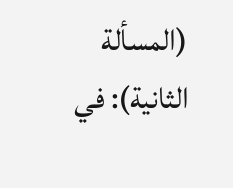(المسألة الثانية): في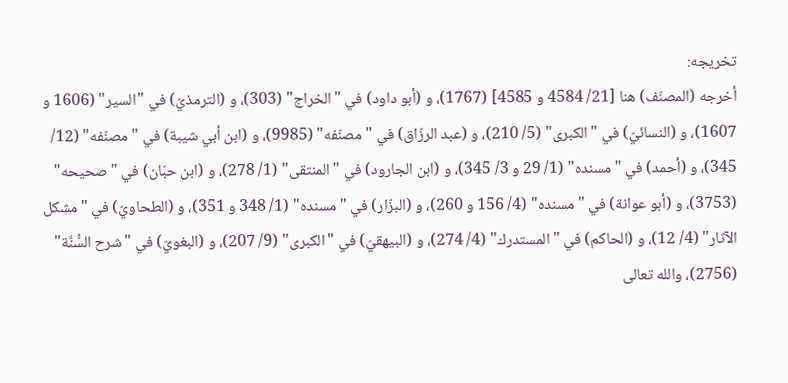تخريجه:
أخرجه (المصنّف) هنا [21/ 4584 و 4585] (1767)، و (أبو داود) في "الخراج" (303)، و (الترمذيّ) في "السير" (1606 و 1607)، و (النسائيّ) في "الكبرى" (5/ 210)، و (عبد الرزّاق) في "مصنّفه" (9985)، و (ابن أبي شيبة) في "مصنّفه" (12/ 345)، و (أحمد) في "مسنده" (1/ 29 و 3/ 345)، و (ابن الجارود) في "المنتقى" (1/ 278)، و (ابن حبّان) في "صحيحه" (3753)، و (أبو عوانة) في "مسنده" (4/ 156 و 260)، و (البزّار) في "مسنده" (1/ 348 و 351)، و (الطحاويّ) في "مشكل الآثار" (4/ 12)، و (الحاكم) في "المستدرك" (4/ 274)، و (البيهقيّ) في "الكبرى" (9/ 207)، و (البغويّ) في "شرح السُّنَّة" (2756)، والله تعالى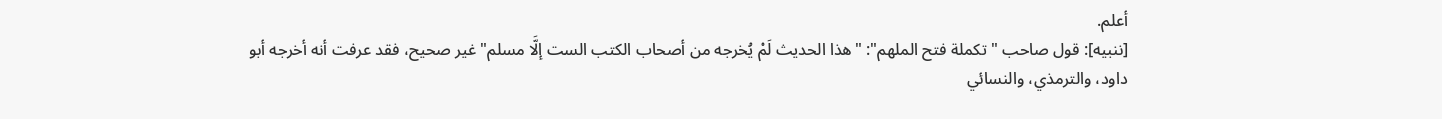أعلم.
[ننبيه]: قول صاحب "تكملة فتح الملهم": "هذا الحديث لَمْ يُخرجه من أصحاب الكتب الست إلَّا مسلم" غير صحيح، فقد عرفت أنه أخرجه أبو داود، والترمذي، والنسائي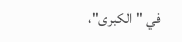في "الكبرى"،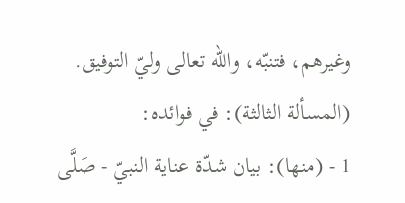وغيرهم، فتنبّه، والله تعالى وليّ التوفيق.
(المسألة الثالثة): في فوائده:
1 - (منها): بيان شدّة عناية النبيّ - صَلَّى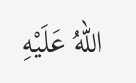اللهُ عَلَيْهِ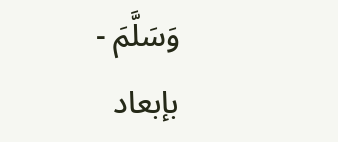وَسَلَّمَ - بإبعاد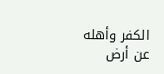الكفر وأهله عن أرض